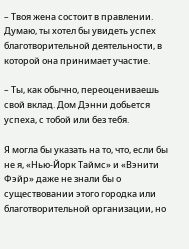– Твоя жена состоит в правлении. Думаю, ты хотел бы увидеть успех благотворительной деятельности, в которой она принимает участие.

– Ты, как обычно, переоцениваешь свой вклад. Дом Дэнни добьется успеха, с тобой или без тебя.

Я могла бы указать на то, что, если бы не я, «Нью-Йорк Таймс» и «Вэнити Фэйр» даже не знали бы о существовании этого городка или благотворительной организации, но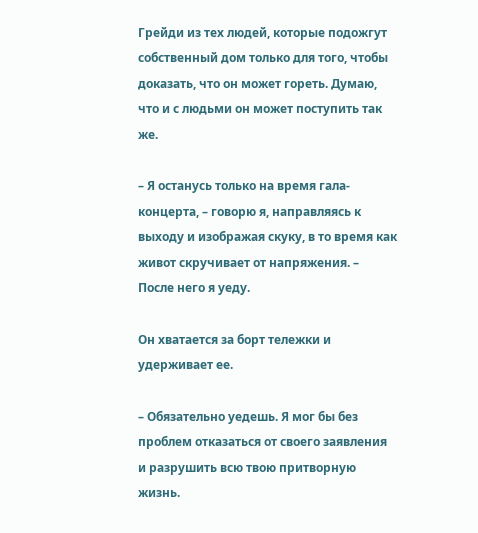Грейди из тех людей, которые подожгут собственный дом только для того, чтобы доказать, что он может гореть. Думаю, что и с людьми он может поступить так же.

– Я останусь только на время гала-концерта, – говорю я, направляясь к выходу и изображая скуку, в то время как живот скручивает от напряжения. – После него я уеду.

Он хватается за борт тележки и удерживает ее.

– Обязательно уедешь. Я мог бы без проблем отказаться от своего заявления и разрушить всю твою притворную жизнь.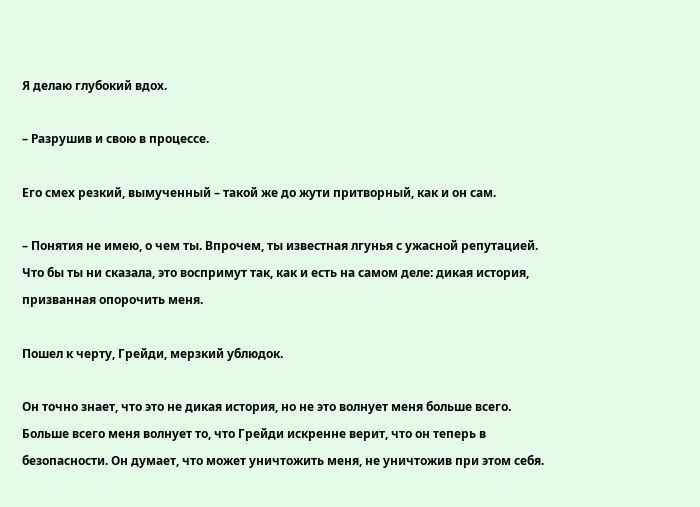Я делаю глубокий вдох.

– Разрушив и свою в процессе.

Его смех резкий, вымученный – такой же до жути притворный, как и он сам.

– Понятия не имею, о чем ты. Впрочем, ты известная лгунья с ужасной репутацией. Что бы ты ни сказала, это воспримут так, как и есть на самом деле: дикая история, призванная опорочить меня.

Пошел к черту, Грейди, мерзкий ублюдок.

Он точно знает, что это не дикая история, но не это волнует меня больше всего. Больше всего меня волнует то, что Грейди искренне верит, что он теперь в безопасности. Он думает, что может уничтожить меня, не уничтожив при этом себя.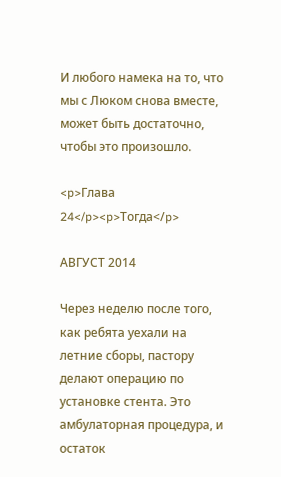И любого намека на то, что мы с Люком снова вместе, может быть достаточно, чтобы это произошло.

<p>Глава 24</p><p>Тогда</p>

АВГУСТ 2014

Через неделю после того, как ребята уехали на летние сборы, пастору делают операцию по установке стента. Это амбулаторная процедура, и остаток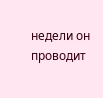недели он проводит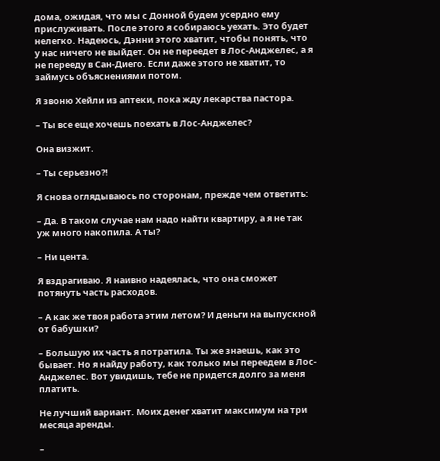дома, ожидая, что мы с Донной будем усердно ему прислуживать. После этого я собираюсь уехать. Это будет нелегко. Надеюсь, Дэнни этого хватит, чтобы понять, что у нас ничего не выйдет. Он не переедет в Лос-Анджелес, а я не перееду в Сан-Диего. Если даже этого не хватит, то займусь объяснениями потом.

Я звоню Хейли из аптеки, пока жду лекарства пастора.

– Ты все еще хочешь поехать в Лос-Анджелес?

Она визжит.

– Ты серьезно?!

Я снова оглядываюсь по сторонам, прежде чем ответить:

– Да. В таком случае нам надо найти квартиру, а я не так уж много накопила. А ты?

– Ни цента.

Я вздрагиваю. Я наивно надеялась, что она сможет потянуть часть расходов.

– А как же твоя работа этим летом? И деньги на выпускной от бабушки?

– Большую их часть я потратила. Ты же знаешь, как это бывает. Но я найду работу, как только мы переедем в Лос-Анджелес. Вот увидишь, тебе не придется долго за меня платить.

Не лучший вариант. Моих денег хватит максимум на три месяца аренды.

–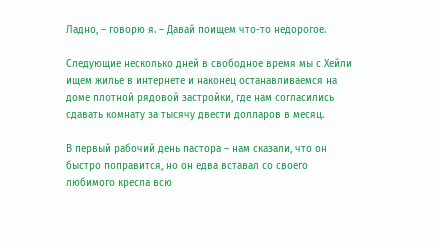Ладно, – говорю я. – Давай поищем что-то недорогое.

Следующие несколько дней в свободное время мы с Хейли ищем жилье в интернете и наконец останавливаемся на доме плотной рядовой застройки, где нам согласились сдавать комнату за тысячу двести долларов в месяц.

В первый рабочий день пастора – нам сказали, что он быстро поправится, но он едва вставал со своего любимого кресла всю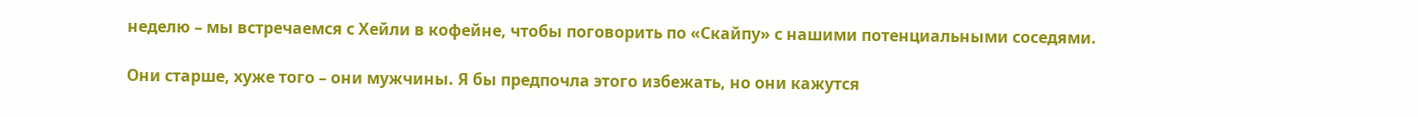неделю – мы встречаемся с Хейли в кофейне, чтобы поговорить по «Скайпу» с нашими потенциальными соседями.

Они старше, хуже того – они мужчины. Я бы предпочла этого избежать, но они кажутся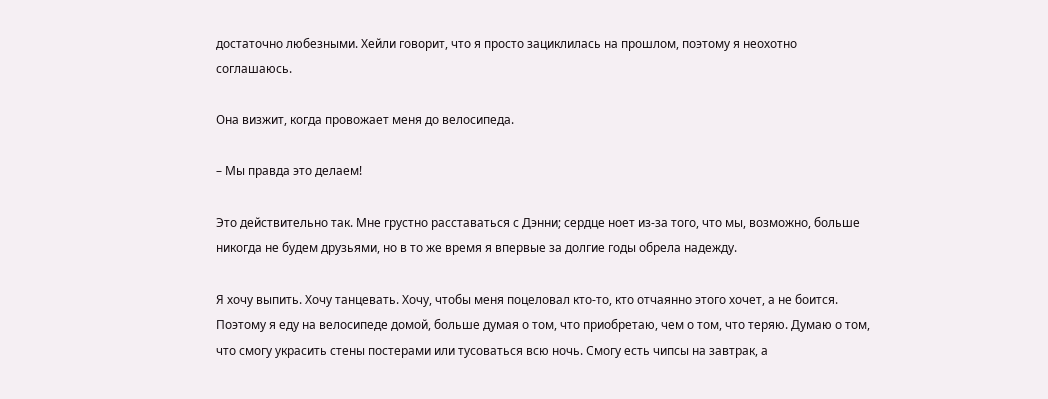достаточно любезными. Хейли говорит, что я просто зациклилась на прошлом, поэтому я неохотно соглашаюсь.

Она визжит, когда провожает меня до велосипеда.

– Мы правда это делаем!

Это действительно так. Мне грустно расставаться с Дэнни; сердце ноет из-за того, что мы, возможно, больше никогда не будем друзьями, но в то же время я впервые за долгие годы обрела надежду.

Я хочу выпить. Хочу танцевать. Хочу, чтобы меня поцеловал кто-то, кто отчаянно этого хочет, а не боится. Поэтому я еду на велосипеде домой, больше думая о том, что приобретаю, чем о том, что теряю. Думаю о том, что смогу украсить стены постерами или тусоваться всю ночь. Смогу есть чипсы на завтрак, а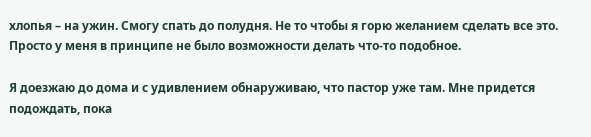хлопья – на ужин. Смогу спать до полудня. Не то чтобы я горю желанием сделать все это. Просто у меня в принципе не было возможности делать что-то подобное.

Я доезжаю до дома и с удивлением обнаруживаю, что пастор уже там. Мне придется подождать, пока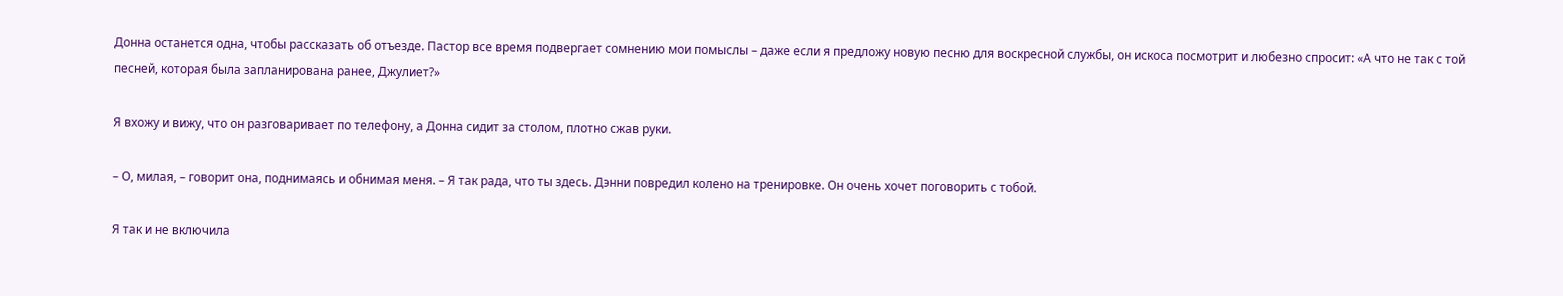Донна останется одна, чтобы рассказать об отъезде. Пастор все время подвергает сомнению мои помыслы – даже если я предложу новую песню для воскресной службы, он искоса посмотрит и любезно спросит: «А что не так с той песней, которая была запланирована ранее, Джулиет?»

Я вхожу и вижу, что он разговаривает по телефону, а Донна сидит за столом, плотно сжав руки.

– О, милая, – говорит она, поднимаясь и обнимая меня. – Я так рада, что ты здесь. Дэнни повредил колено на тренировке. Он очень хочет поговорить с тобой.

Я так и не включила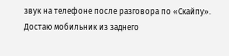звук на телефоне после разговора по «Скайпу». Достаю мобильник из заднего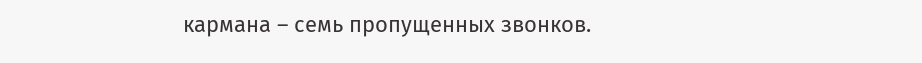кармана – семь пропущенных звонков.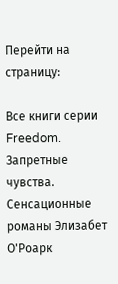Перейти на страницу:

Все книги серии Freedom. Запретные чувства. Сенсационные романы Элизабет О'Роарк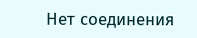Нет соединения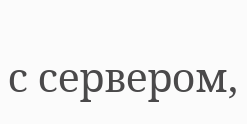с сервером,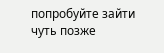попробуйте зайти чуть позже